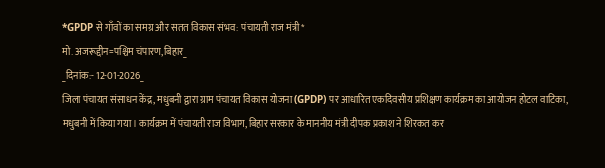*GPDP से गाँवों का समग्र और सतत विकास संभव: पंचायती राज मंत्री*
मो. अजरूद्दीन=पश्चिम चंपारण,बिहार_
_दिनांक:- 12-01-2026_
जिला पंचायत संसाधन केंद्र, मधुबनी द्वारा ग्राम पंचायत विकास योजना (GPDP) पर आधारित एकदिवसीय प्रशिक्षण कार्यक्रम का आयोजन होटल वाटिका, मधुबनी में किया गया। कार्यक्रम में पंचायती राज विभाग, बिहार सरकार के माननीय मंत्री दीपक प्रकाश ने शिरकत कर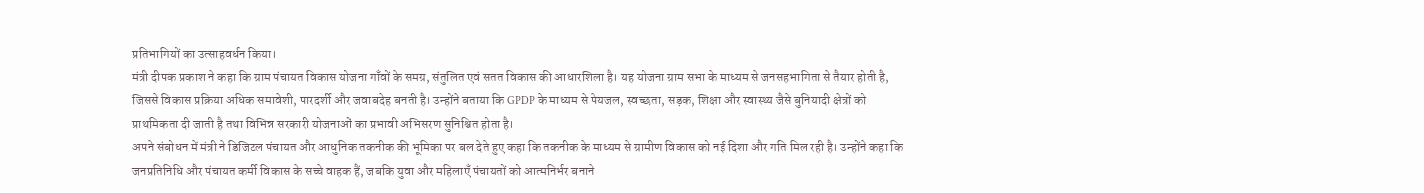प्रतिभागियों का उत्साहवर्धन किया।
मंत्री दीपक प्रकाश ने कहा कि ग्राम पंचायत विकास योजना गाँवों के समग्र, संतुलित एवं सतत विकास की आधारशिला है। यह योजना ग्राम सभा के माध्यम से जनसहभागिता से तैयार होती है, जिससे विकास प्रक्रिया अधिक समावेशी, पारदर्शी और जवाबदेह बनती है। उन्होंने बताया कि GPDP के माध्यम से पेयजल, स्वच्छता, सड़क, शिक्षा और स्वास्थ्य जैसे बुनियादी क्षेत्रों को प्राथमिकता दी जाती है तथा विभिन्न सरकारी योजनाओं का प्रभावी अभिसरण सुनिश्चित होता है।
अपने संबोधन में मंत्री ने डिजिटल पंचायत और आधुनिक तकनीक की भूमिका पर बल देते हुए कहा कि तकनीक के माध्यम से ग्रामीण विकास को नई दिशा और गति मिल रही है। उन्होंने कहा कि जनप्रतिनिधि और पंचायत कर्मी विकास के सच्चे वाहक हैं, जबकि युवा और महिलाएँ पंचायतों को आत्मनिर्भर बनाने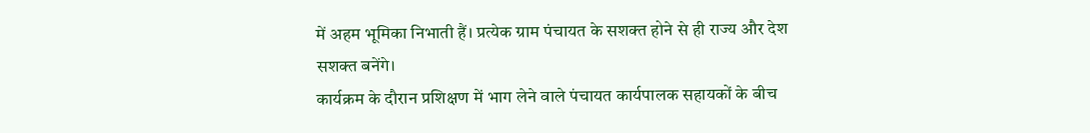में अहम भूमिका निभाती हैं। प्रत्येक ग्राम पंचायत के सशक्त होने से ही राज्य और देश सशक्त बनेंगे।
कार्यक्रम के दौरान प्रशिक्षण में भाग लेने वाले पंचायत कार्यपालक सहायकों के बीच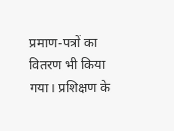प्रमाण-पत्रों का वितरण भी किया गया। प्रशिक्षण के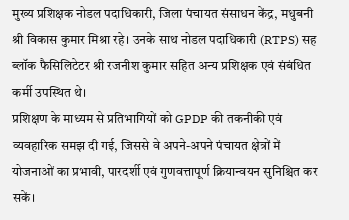मुख्य प्रशिक्षक नोडल पदाधिकारी, जिला पंचायत संसाधन केंद्र, मधुबनी श्री विकास कुमार मिश्रा रहे। उनके साथ नोडल पदाधिकारी (RTPS) सह ब्लॉक फैसिलिटेटर श्री रजनीश कुमार सहित अन्य प्रशिक्षक एवं संबंधित कर्मी उपस्थित थे।
प्रशिक्षण के माध्यम से प्रतिभागियों को GPDP की तकनीकी एवं व्यवहारिक समझ दी गई, जिससे वे अपने-अपने पंचायत क्षेत्रों में योजनाओं का प्रभावी, पारदर्शी एवं गुणवत्तापूर्ण क्रियान्वयन सुनिश्चित कर सकें।